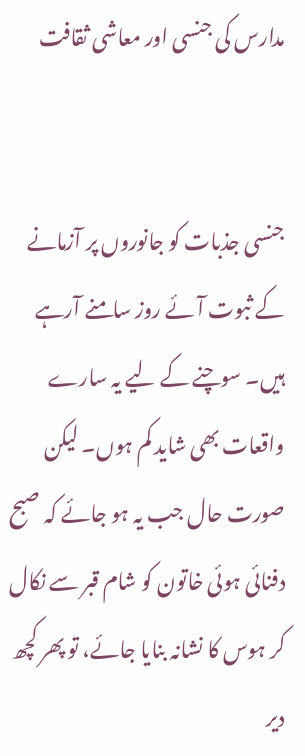مدارس کی جنسی اور معاشی ثقافت


جنسی جذبات کو جانوروں پر آزمانے کے ثبوت آئے روز سامنے آرہے ہیں۔ سوچنے کے لیے یہ سارے واقعات بھی شاید کم ہوں۔ لیکن صورت حال جب یہ ہو جائے کہ صبح دفنائی ہوئی خاتون کو شام قبر سے نکال کر ہوس کا نشانہ بنایا جائے، تو پھر کچھ دیر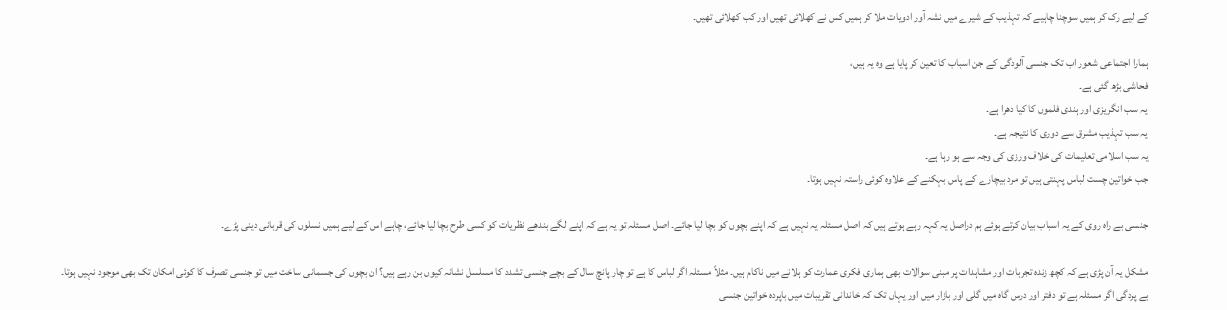کے لیے رک کر ہمیں سوچنا چاہیے کہ تہذیب کے شیرے میں نشہ آور ادویات ملا کر ہمیں کس نے کھلائی تھیں اور کب کھلائی تھیں۔

ہمارا اجتماعی شعور اب تک جنسی آلودگی کے جن اسباب کا تعین کر پایا ہے وہ یہ ہیں،
فحاشی بڑھ گئی ہے۔
یہ سب انگریزی اور ہندی فلموں کا کیا دھرا ہے۔
یہ سب تہذیب مشرق سے دوری کا نتیجہ ہے۔
یہ سب اسلامی تعلیمات کی خلاف ورزی کی وجہ سے ہو رہا ہے۔
جب خواتین چست لباس پہنتی ہیں تو مرد بیچارے کے پاس بہکنے کے علاوہ کوئی راستہ نہیں ہوتا۔

جنسی بے راہ روی کے یہ اسباب بیان کرتے ہوئے ہم دراصل یہ کہہ رہے ہوتے ہیں کہ اصل مسئلہ یہ نہیں ہے کہ اپنے بچوں کو بچا لیا جائے۔ اصل مسئلہ تو یہ ہے کہ اپنے لگے بندھے نظریات کو کسی طرح بچا لیا جائے، چاہے اس کے لیے ہمیں نسلوں کی قربانی دینی پڑے۔

مشکل یہ آن پڑی ہے کہ کچھ زندہ تجربات اور مشاہدات پر مبنی سوالات بھی ہماری فکری عمارت کو ہلانے میں ناکام ہیں۔ مثلاً مسئلہ اگر لباس کا ہے تو چار پانچ سال کے بچے جنسی تشدد کا مسلسل نشانہ کیوں بن رہے ہیں؟ ان بچوں کی جسمانی ساخت میں تو جنسی تصرف کا کوئی امکان تک بھی موجود نہیں ہوتا۔ بے پردگی اگر مسئلہ ہے تو دفتر اور درس گاہ میں گلی اور بازار میں اور یہاں تک کہ خاندانی تقریبات میں باپردہ خواتین جنسی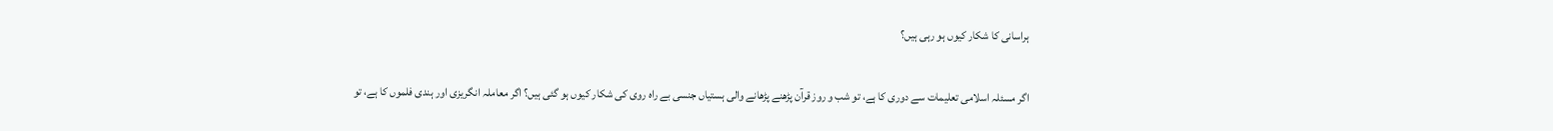ہراسانی کا شکار کیوں ہو رہی ہیں؟

اگر مسئلہ اسلامی تعلیمات سے دوری کا ہے، تو شب و روز قرآن پڑھنے پڑھانے والی ہستیاں جنسی بے راہ روی کی شکار کیوں ہو گئی ہیں؟ اگر معاملہ انگریزی اور ہندی فلموں کا ہے، تو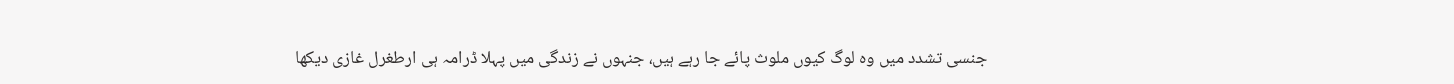جنسی تشدد میں وہ لوگ کیوں ملوث پائے جا رہے ہیں، جنہوں نے زندگی میں پہلا ڈرامہ ہی ارطغرل غازی دیکھا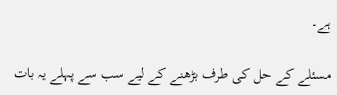ہے۔

مسئلے کے حل کی طرف بڑھنے کے لیے سب سے پہلے یہ بات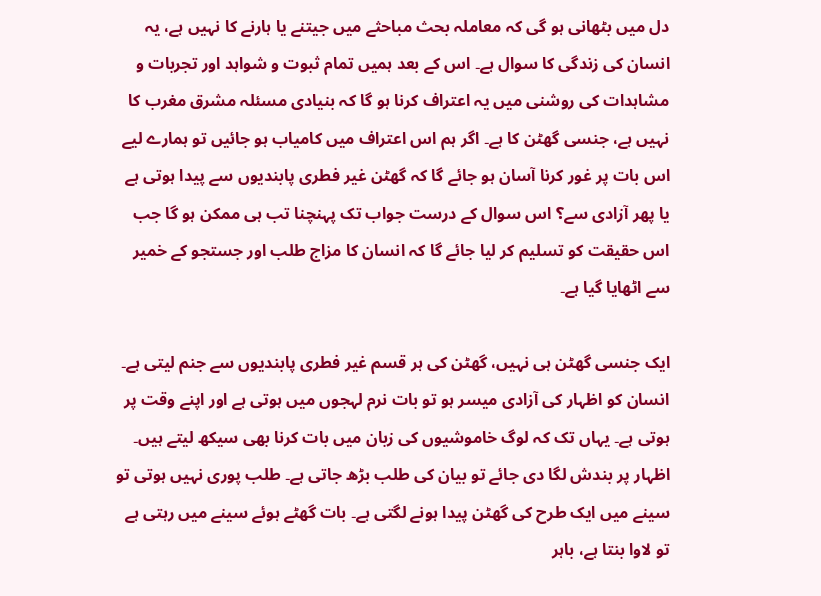دل میں بٹھانی ہو گی کہ معاملہ بحث مباحثے میں جیتنے یا ہارنے کا نہیں ہے، یہ انسان کی زندگی کا سوال ہے۔ اس کے بعد ہمیں تمام ثبوت و شواہد اور تجربات و مشاہدات کی روشنی میں یہ اعتراف کرنا ہو گا کہ بنیادی مسئلہ مشرق مغرب کا نہیں ہے، جنسی گھٹن کا ہے۔ اگر ہم اس اعتراف میں کامیاب ہو جائیں تو ہمارے لیے اس بات پر غور کرنا آسان ہو جائے گا کہ گھٹن غیر فطری پابندیوں سے پیدا ہوتی ہے یا پھر آزادی سے؟ اس سوال کے درست جواب تک پہنچنا تب ہی ممکن ہو گا جب اس حقیقت کو تسلیم کر لیا جائے گا کہ انسان کا مزاج طلب اور جستجو کے خمیر سے اٹھایا گیا ہے۔

ایک جنسی گھٹن ہی نہیں، گھٹن کی ہر قسم غیر فطری پابندیوں سے جنم لیتی ہے۔ انسان کو اظہار کی آزادی میسر ہو تو بات نرم لہجوں میں ہوتی ہے اور اپنے وقت پر ہوتی ہے۔ یہاں تک کہ لوگ خاموشیوں کی زبان میں بات کرنا بھی سیکھ لیتے ہیں۔ اظہار پر بندش لگا دی جائے تو بیان کی طلب بڑھ جاتی ہے۔ طلب پوری نہیں ہوتی تو سینے میں ایک طرح کی گھٹن پیدا ہونے لگتی ہے۔ بات گھٹے ہوئے سینے میں رہتی ہے تو لاوا بنتا ہے، باہر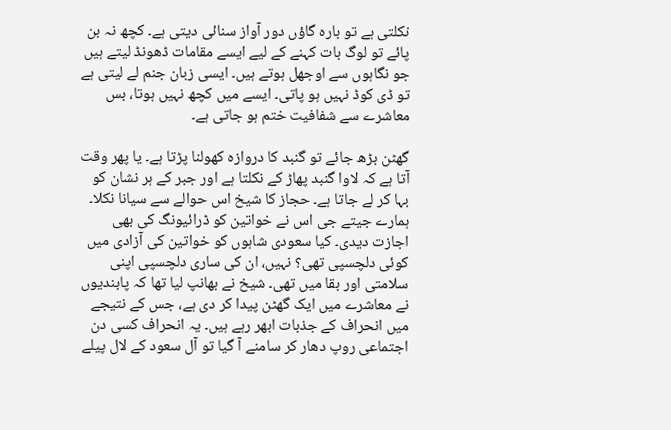نکلتی ہے تو بارہ گاؤں دور آواز سنائی دیتی ہے۔ کچھ نہ بن پائے تو لوگ بات کہنے کے لیے ایسے مقامات ڈھونڈ لیتے ہیں جو نگاہوں سے اوجھل ہوتے ہیں۔ ایسی زبان جنم لے لیتی ہے تو ڈی کوڈ نہیں ہو پاتی۔ ایسے میں کچھ نہیں ہوتا، بس معاشرے سے شفافیت ختم ہو جاتی ہے۔

گھٹن بڑھ جائے تو گنبد کا دروازہ کھولنا پڑتا ہے۔ یا پھر وقت آتا ہے کہ لاوا گنبد پھاڑ کے نکلتا ہے اور جبر کے ہر نشان کو بہا کر لے جاتا ہے۔ حجاز کا شیخ اس حوالے سے سیانا نکلا۔ ہمارے جیتے جی اس نے خواتین کو ڈرائیونگ کی بھی اجازت دیدی۔ کیا سعودی شاہوں کو خواتین کی آزادی میں کوئی دلچسپی تھی؟ نہیں، ان کی ساری دلچسپی اپنی سلامتی اور بقا میں تھی۔ شیخ نے بھانپ لیا تھا کہ پابندیوں نے معاشرے میں ایک گھٹن پیدا کر دی ہے، جس کے نتیجے میں انحراف کے جذبات ابھر رہے ہیں۔ یہ انحراف کسی دن اجتماعی روپ دھار کر سامنے آ گیا تو آل سعود کے لال پیلے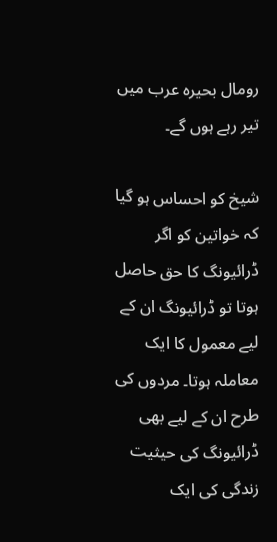رومال بحیرہ عرب میں تیر رہے ہوں گے۔

شیخ کو احساس ہو گیا کہ خواتین کو اگر ڈرائیونگ کا حق حاصل ہوتا تو ڈرائیونگ ان کے لیے معمول کا ایک معاملہ ہوتا۔ مردوں کی طرح ان کے لیے بھی ڈرائیونگ کی حیثیت زندگی کی ایک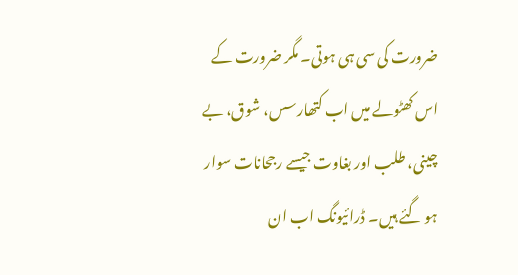ضرورت کی سی ہی ہوتی۔ مگر ضرورت کے اس کھٹولے میں اب کتھارسس، شوق، بے چینی، طلب اور بغاوت جیسے رجحانات سوار ہو گئے ہیں۔ ڈرائیونگ اب ان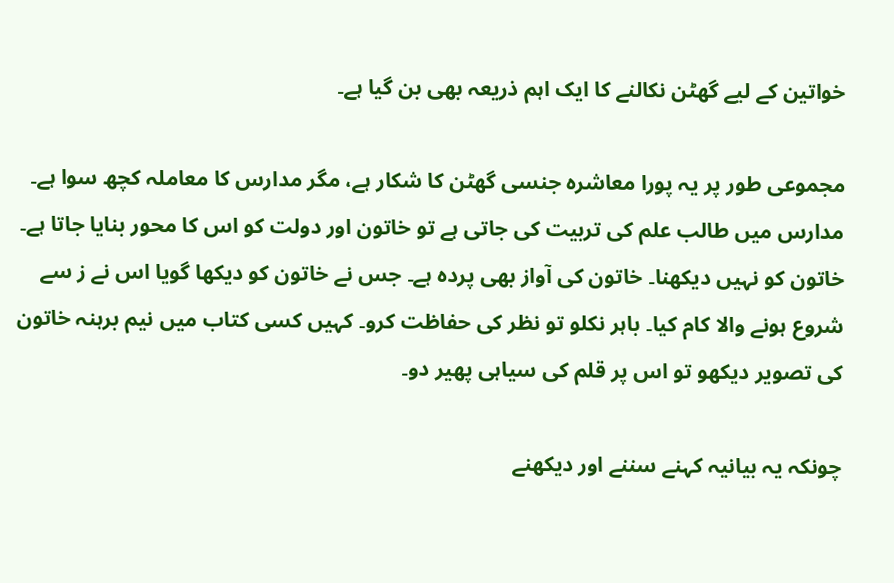خواتین کے لیے گھٹن نکالنے کا ایک اہم ذریعہ بھی بن گیا ہے۔

مجموعی طور پر یہ پورا معاشرہ جنسی گھٹن کا شکار ہے، مگر مدارس کا معاملہ کچھ سوا ہے۔ مدارس میں طالب علم کی تربیت کی جاتی ہے تو خاتون اور دولت کو اس کا محور بنایا جاتا ہے۔ خاتون کو نہیں دیکھنا۔ خاتون کی آواز بھی پردہ ہے۔ جس نے خاتون کو دیکھا گویا اس نے ز سے شروع ہونے والا کام کیا۔ باہر نکلو تو نظر کی حفاظت کرو۔ کہیں کسی کتاب میں نیم برہنہ خاتون کی تصویر دیکھو تو اس پر قلم کی سیاہی پھیر دو۔

چونکہ یہ بیانیہ کہنے سننے اور دیکھنے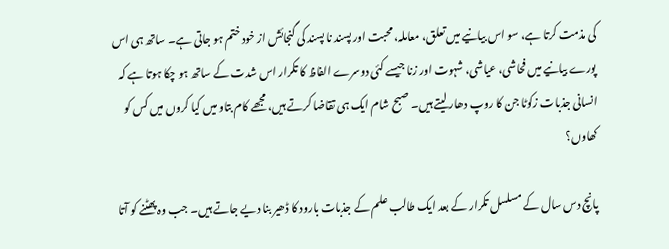کی مذمت کرتا ہے، سو اس بیانیے میں تعلق، معاملہ، محبت اور پسند نا پسند کی گنجائش از خود ختم ہو جاتی ہے۔ ساتھ ہی اس پورے بیانیے میں فحاشی، عیاشی، شہوت اور زنا جیسے کئی دوسرے الفاظ کا تکرار اس شدت کے ساتھ ہو چکا ہوتا ہے کہ انسانی جذبات زکوٹا جن کا روپ دھار لیتے ہیں۔ صبح شام ایک ہی تقاضا کرتے ہیں، مجھے کام بتاو میں کیا کروں میں کس کو کھاوں؟

پانچ دس سال کے مسلسل تکرار کے بعد ایک طالب علم کے جذبات بارود کا ڈھیر بنا دیے جاتے ہیں۔ جب وہ پھٹنے کو آتا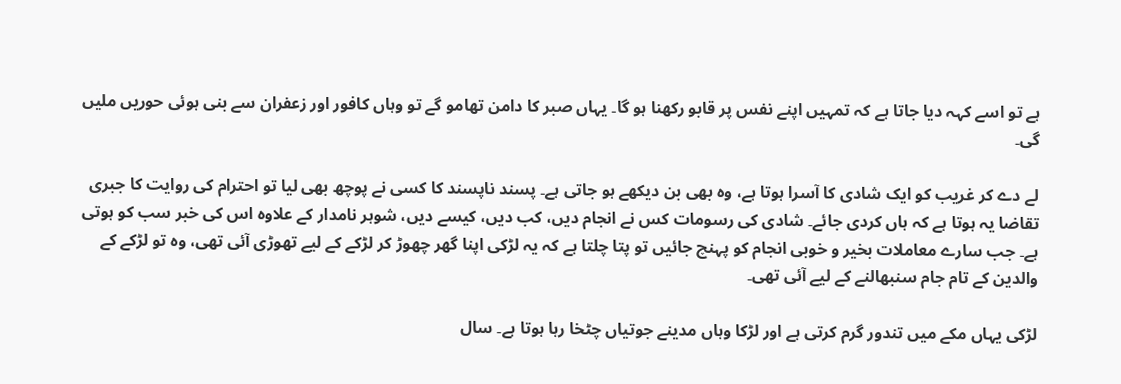ہے تو اسے کہہ دیا جاتا ہے کہ تمہیں اپنے نفس پر قابو رکھنا ہو گا۔ یہاں صبر کا دامن تھامو گے تو وہاں کافور اور زعفران سے بنی ہوئی حوریں ملیں گی۔

لے دے کر غریب کو ایک شادی کا آسرا ہوتا ہے، وہ بھی بن دیکھے ہو جاتی ہے۔ پسند ناپسند کا کسی نے پوچھ بھی لیا تو احترام کی روایت کا جبری تقاضا یہ ہوتا ہے کہ ہاں کردی جائے۔ شادی کی رسومات کس نے انجام دیں، کب دیں، کیسے دیں، شوہر نامدار کے علاوہ اس کی خبر سب کو ہوتی ہے۔ جب سارے معاملات بخیر و خوبی انجام کو پہنچ جائیں تو پتا چلتا ہے کہ یہ لڑکی اپنا گھر چھوڑ کر لڑکے کے لیے تھوڑی آئی تھی، وہ تو لڑکے کے والدین کے تام جام سنبھالنے کے لیے آئی تھی۔

لڑکی یہاں مکے میں تندور گرم کرتی ہے اور لڑکا وہاں مدینے جوتیاں چٹخا رہا ہوتا ہے۔ سال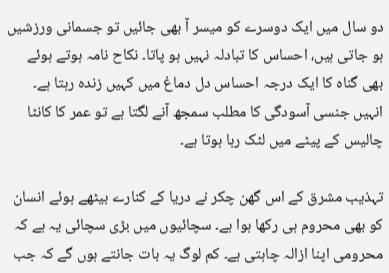دو سال میں ایک دوسرے کو میسر آ بھی جائیں تو جسمانی ورزشیں ہو جاتی ہیں، احساس کا تبادلہ نہیں ہو پاتا۔ نکاح نامہ ہوتے ہوئے بھی گناہ کا ایک درجہ احساس دل دماغ میں کہیں زندہ رہتا ہے۔ انہیں جنسی آسودگی کا مطلب سمجھ آنے لگتا ہے تو عمر کا کانٹا چالیس کے پیٹے میں لٹک رہا ہوتا ہے۔

تہذیب مشرق کے اس گھن چکر نے دریا کے کنارے بیٹھے ہوئے انسان کو بھی محروم ہی رکھا ہوا ہے۔ سچائیوں میں بڑی سچائی یہ ہے کہ محرومی اپنا ازالہ چاہتی ہے۔ کم لوگ یہ بات جانتے ہوں گے کہ جب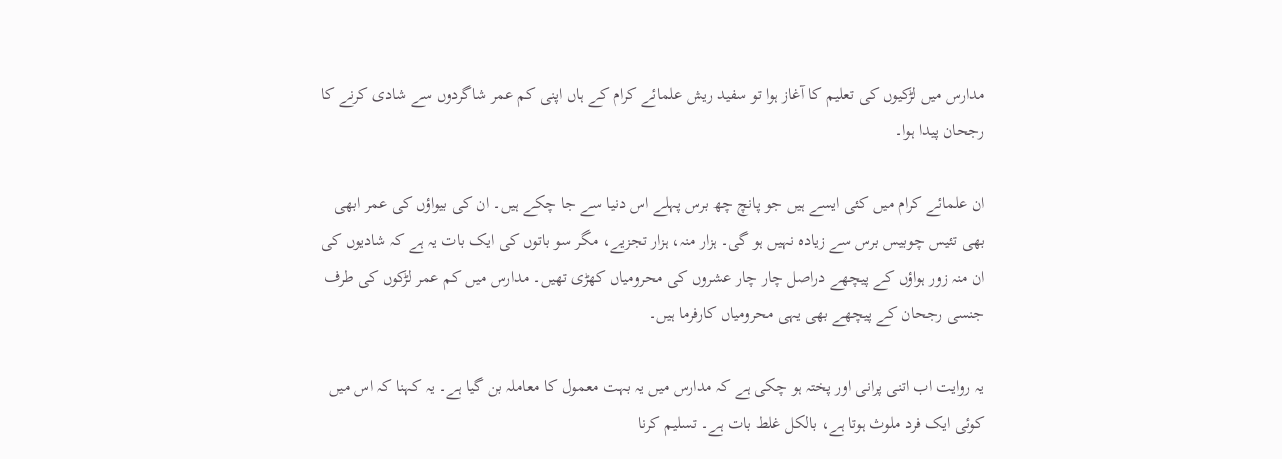مدارس میں لڑکیوں کی تعلیم کا آغاز ہوا تو سفید ریش علمائے کرام کے ہاں اپنی کم عمر شاگردوں سے شادی کرنے کا رجحان پیدا ہوا۔

ان علمائے کرام میں کئی ایسے ہیں جو پانچ چھ برس پہلے اس دنیا سے جا چکے ہیں۔ ان کی بیواؤں کی عمر ابھی بھی تئیس چوبیس برس سے زیادہ نہیں ہو گی۔ ہزار منہ، ہزار تجزیے، مگر سو باتوں کی ایک بات یہ ہے کہ شادیوں کی ان منہ زور ہواؤں کے پیچھے دراصل چار چار عشروں کی محرومیاں کھڑی تھیں۔ مدارس میں کم عمر لڑکوں کی طرف جنسی رجحان کے پیچھے بھی یہی محرومیاں کارفرما ہیں۔

یہ روایت اب اتنی پرانی اور پختہ ہو چکی ہے کہ مدارس میں یہ بہت معمول کا معاملہ بن گیا ہے۔ یہ کہنا کہ اس میں کوئی ایک فرد ملوث ہوتا ہے، بالکل غلط بات ہے۔ تسلیم کرنا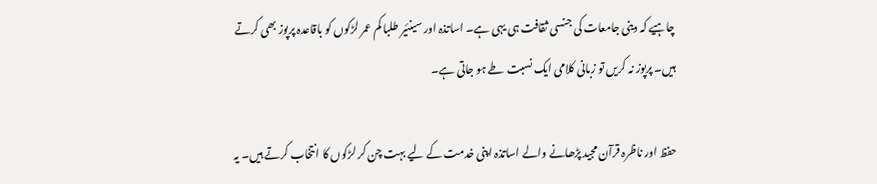چاہیے کہ دینی جامعات کی جنسی ثقافت ہی یہی ہے۔ اساتذہ اور سینئیر طلبا کم عمر لڑکوں کو باقاعدہ پرپوز بھی کرتے ہیں۔ پرپوز نہ کریں تو زبانی کلامی ایک نسبت طے ہو جاتی ہے۔

حفظ اور ناظرہ قرآن مجید پڑھانے والے اساتذہ اپنی خدمت کے لیے بہت چن کر لڑکوں کا انتخاب کرتے ہیں۔ یہ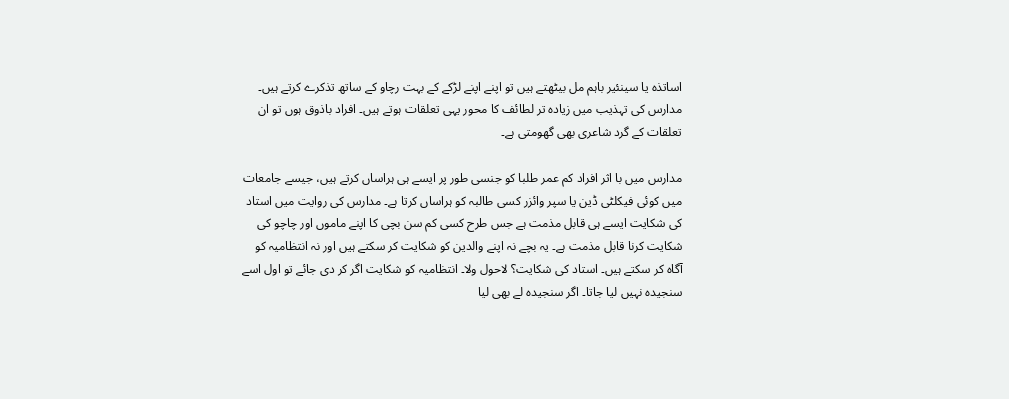اساتذہ یا سینئیر باہم مل بیٹھتے ہیں تو اپنے اپنے لڑکے کے بہت رچاو کے ساتھ تذکرے کرتے ہیں۔ مدارس کی تہذیب میں زیادہ تر لطائف کا محور یہی تعلقات ہوتے ہیں۔ افراد باذوق ہوں تو ان تعلقات کے گرد شاعری بھی گھومتی ہے۔

مدارس میں با اثر افراد کم عمر طلبا کو جنسی طور پر ایسے ہی ہراساں کرتے ہیں، جیسے جامعات میں کوئی فیکلٹی ڈین یا سپر وائزر کسی طالبہ کو ہراساں کرتا ہے۔ مدارس کی روایت میں استاد کی شکایت ایسے ہی قابل مذمت ہے جس طرح کسی کم سن بچی کا اپنے ماموں اور چاچو کی شکایت کرنا قابل مذمت ہے۔ یہ بچے نہ اپنے والدین کو شکایت کر سکتے ہیں اور نہ انتظامیہ کو آگاہ کر سکتے ہیں۔ استاد کی شکایت؟ لاحول ولا۔ انتظامیہ کو شکایت اگر کر دی جائے تو اول اسے سنجیدہ نہیں لیا جاتا۔ اگر سنجیدہ لے بھی لیا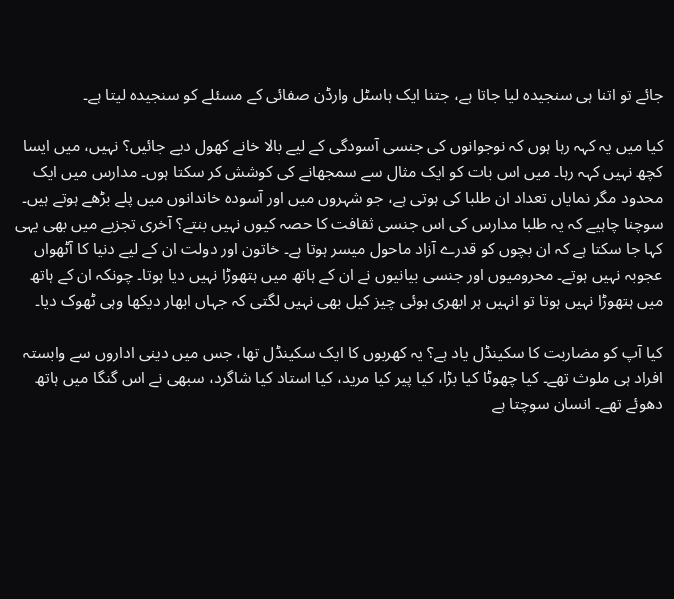جائے تو اتنا ہی سنجیدہ لیا جاتا ہے، جتنا ایک ہاسٹل وارڈن صفائی کے مسئلے کو سنجیدہ لیتا ہے۔

کیا میں یہ کہہ رہا ہوں کہ نوجوانوں کی جنسی آسودگی کے لیے بالا خانے کھول دیے جائیں؟ نہیں، میں ایسا کچھ نہیں کہہ رہا۔ میں اس بات کو ایک مثال سے سمجھانے کی کوشش کر سکتا ہوں۔ مدارس میں ایک محدود مگر نمایاں تعداد ان طلبا کی ہوتی ہے، جو شہروں میں اور آسودہ خاندانوں میں پلے بڑھے ہوتے ہیں۔ سوچنا چاہیے کہ یہ طلبا مدارس کی اس جنسی ثقافت کا حصہ کیوں نہیں بنتے؟ آخری تجزیے میں بھی یہی کہا جا سکتا ہے کہ ان بچوں کو قدرے آزاد ماحول میسر ہوتا ہے۔ خاتون اور دولت ان کے لیے دنیا کا آٹھواں عجوبہ نہیں ہوتے۔ محرومیوں اور جنسی بیانیوں نے ان کے ہاتھ میں ہتھوڑا نہیں دیا ہوتا۔ چونکہ ان کے ہاتھ میں ہتھوڑا نہیں ہوتا تو انہیں ہر ابھری ہوئی چیز کیل بھی نہیں لگتی کہ جہاں ابھار دیکھا وہی ٹھوک دیا۔

کیا آپ کو مضاربت کا سکینڈل یاد ہے؟ یہ کھربوں کا ایک سکینڈل تھا، جس میں دینی اداروں سے وابستہ افراد ہی ملوث تھے۔ کیا چھوٹا کیا بڑا، کیا پیر کیا مرید، کیا استاد کیا شاگرد، سبھی نے اس گنگا میں ہاتھ دھوئے تھے۔ انسان سوچتا ہے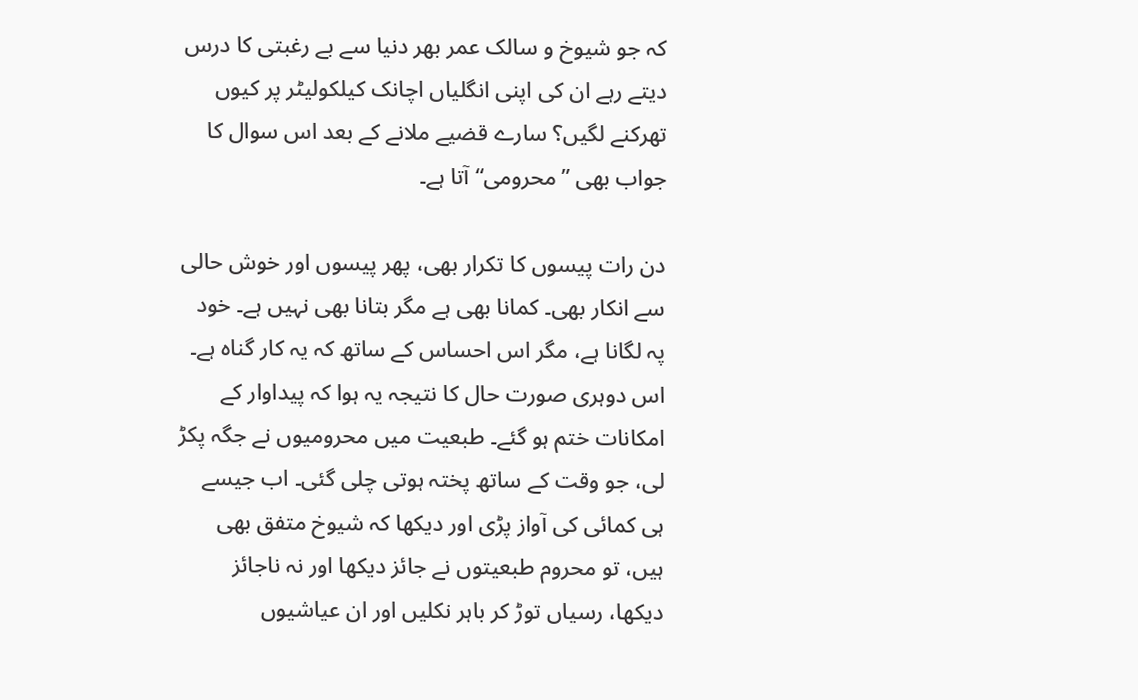کہ جو شیوخ و سالک عمر بھر دنیا سے بے رغبتی کا درس دیتے رہے ان کی اپنی انگلیاں اچانک کیلکولیٹر پر کیوں تھرکنے لگیں؟ سارے قضیے ملانے کے بعد اس سوال کا جواب بھی ”محرومی“ آتا ہے۔

دن رات پیسوں کا تکرار بھی، پھر پیسوں اور خوش حالی سے انکار بھی۔ کمانا بھی ہے مگر بتانا بھی نہیں ہے۔ خود پہ لگانا ہے، مگر اس احساس کے ساتھ کہ یہ کار گناہ ہے۔ اس دوہری صورت حال کا نتیجہ یہ ہوا کہ پیداوار کے امکانات ختم ہو گئے۔ طبعیت میں محرومیوں نے جگہ پکڑ لی، جو وقت کے ساتھ پختہ ہوتی چلی گئی۔ اب جیسے ہی کمائی کی آواز پڑی اور دیکھا کہ شیوخ متفق بھی ہیں، تو محروم طبعیتوں نے جائز دیکھا اور نہ ناجائز دیکھا، رسیاں توڑ کر باہر نکلیں اور ان عیاشیوں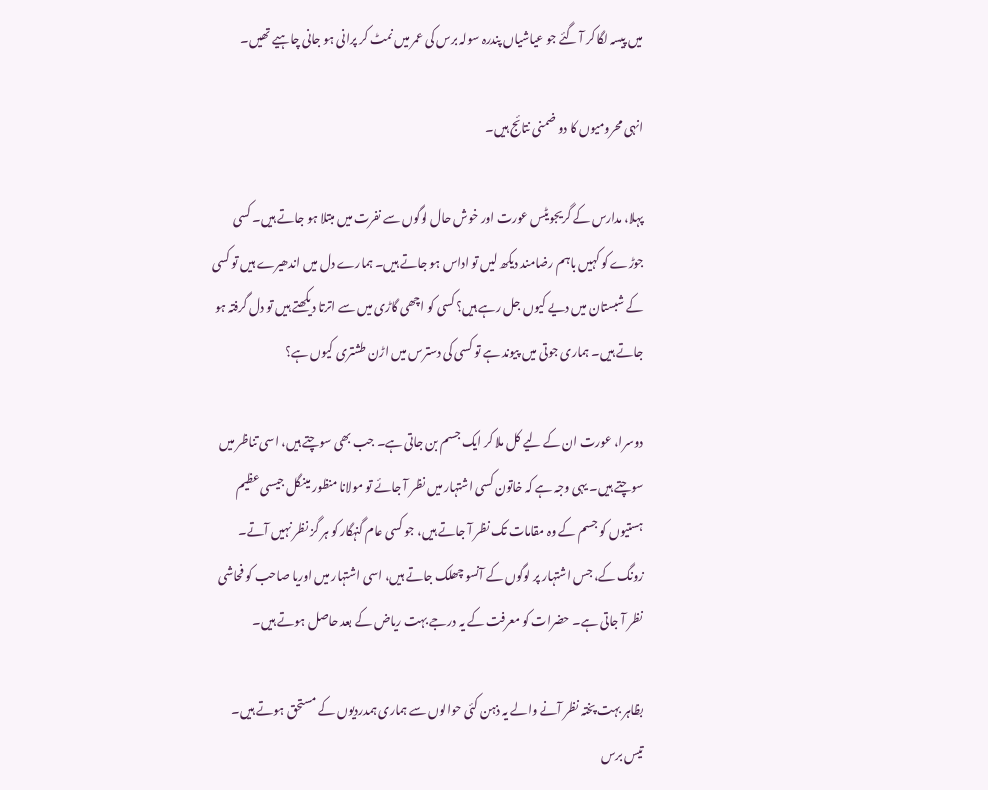میں پیسہ لگا کر آ گئے جو عیاشیاں پندرہ سولہ برس کی عمر میں نمٹ کر پرانی ہو جانی چاہیے تھیں۔

انہی محرومیوں کا دو ضمنی نتائج ہیں۔

پہلا، مدارس کے گریجویٹس عورت اور خوش حال لوگوں سے نفرت میں مبتلا ہو جاتے ہیں۔ کسی جوڑے کو کہیں باہم رضامند دیکھ لیں تو اداس ہو جاتے ہیں۔ ہمارے دل میں اندھیرے ہیں تو کسی کے شبستان میں دیے کیوں جل رہے ہیں؟ کسی کو اچھی گاڑی میں سے اترتا دیکھتے ہیں تو دل گرفتہ ہو جاتے ہیں۔ ہماری جوتی میں پیوند ہے تو کسی کی دسترس میں اڑن طشتری کیوں ہے؟

دوسرا، عورت ان کے لیے کل ملا کر ایک جسم بن جاتی ہے۔ جب بھی سوچتے ہیں، اسی تناظر میں سوچتے ہیں۔ یہی وجہ ہے کہ خاتون کسی اشتہار میں نظر آ جائے تو مولانا منظور مینگل جیسی عظیم ہستیوں کو جسم کے وہ مقامات تک نظر آ جاتے ہیں، جو کسی عام گنہگار کو ہر گز نظر نہیں آتے۔ زونگ کے، جس اشتہار پر لوگوں کے آنسو چھلک جاتے ہیں، اسی اشتہار میں اوریا صاحب کو فحاشی نظر آ جاتی ہے۔ حضرات کو معرفت کے یہ درجے بہت ریاض کے بعد حاصل ہوتے ہیں۔

بظاہر بہت پختہ نظر آنے والے یہ ذہن کئی حوالوں سے ہماری ہمدردیوں کے مستحق ہوتے ہیں۔ تیس برس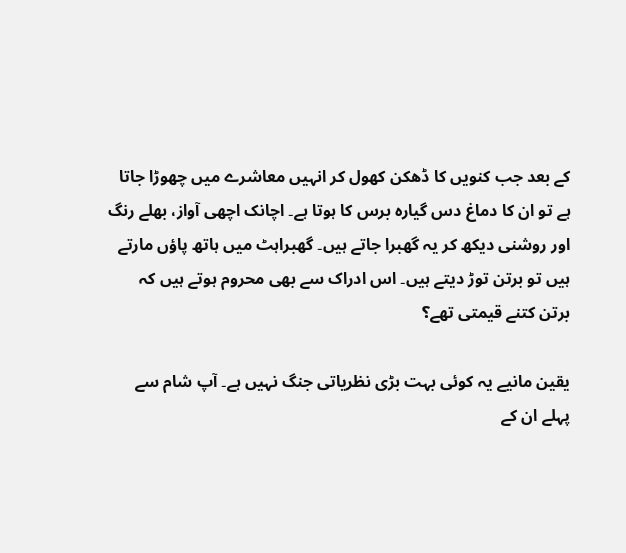کے بعد جب کنویں کا ڈھکن کھول کر انہیں معاشرے میں چھوڑا جاتا ہے تو ان کا دماغ دس گیارہ برس کا ہوتا ہے۔ اچانک اچھی آواز، بھلے رنگ اور روشنی دیکھ کر یہ گھبرا جاتے ہیں۔ گھبراہٹ میں ہاتھ پاؤں مارتے ہیں تو برتن توڑ دیتے ہیں۔ اس ادراک سے بھی محروم ہوتے ہیں کہ برتن کتنے قیمتی تھے؟

یقین مانیے یہ کوئی بہت بڑی نظریاتی جنگ نہیں ہے۔ آپ شام سے پہلے ان کے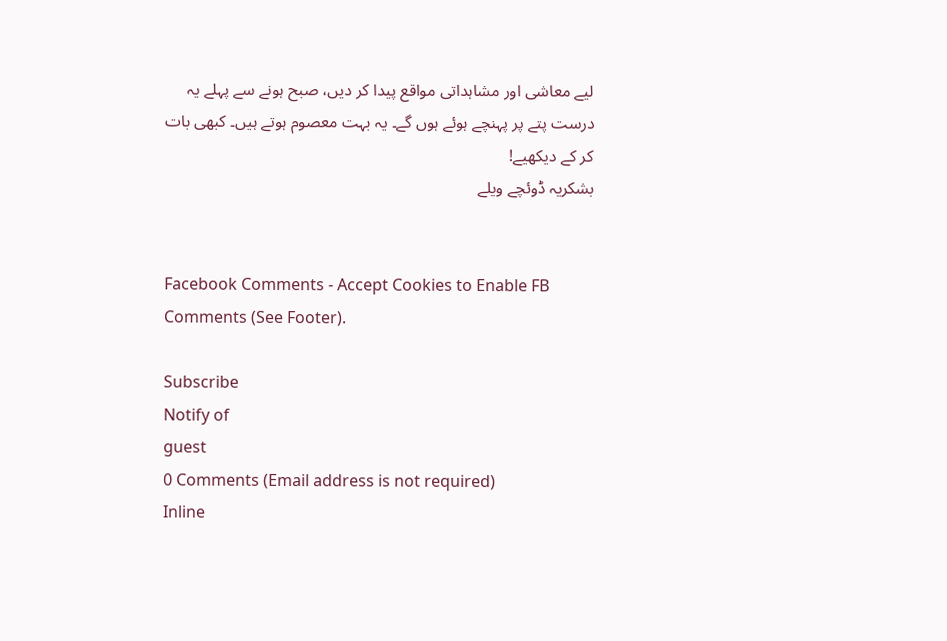لیے معاشی اور مشاہداتی مواقع پیدا کر دیں، صبح ہونے سے پہلے یہ درست پتے پر پہنچے ہوئے ہوں گے۔ یہ بہت معصوم ہوتے ہیں۔ کبھی بات کر کے دیکھیے!
بشکریہ ڈوئچے ویلے


Facebook Comments - Accept Cookies to Enable FB Comments (See Footer).

Subscribe
Notify of
guest
0 Comments (Email address is not required)
Inline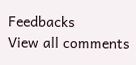Feedbacks
View all comments